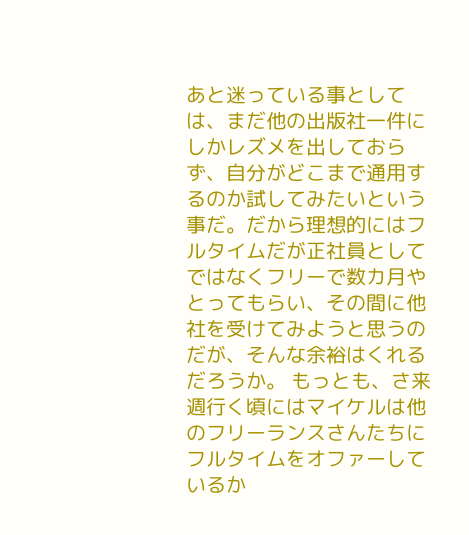あと迷っている事としては、まだ他の出版社一件にしかレズメを出しておらず、自分がどこまで通用するのか試してみたいという事だ。だから理想的にはフルタイムだが正社員としてではなくフリーで数カ月やとってもらい、その間に他社を受けてみようと思うのだが、そんな余裕はくれるだろうか。 もっとも、さ来週行く頃にはマイケルは他のフリーランスさんたちにフルタイムをオファーしているか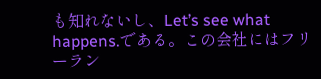も知れないし、Let’s see what happens.である。この会社にはフリーラン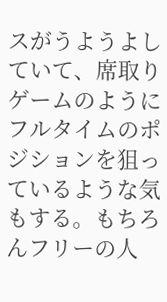スがうようよしていて、席取りゲームのようにフルタイムのポジションを狙っているような気もする。もちろんフリーの人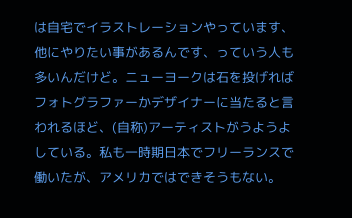は自宅でイラストレーションやっています、他にやりたい事があるんです、っていう人も多いんだけど。ニューヨークは石を投げればフォトグラファーかデザイナーに当たると言われるほど、(自称)アーティストがうようよしている。私も一時期日本でフリーランスで働いたが、アメリカではできそうもない。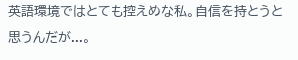英語環境ではとても控えめな私。自信を持とうと思うんだが...。